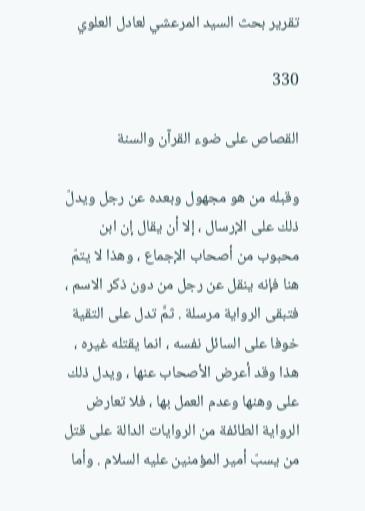تقرير بحث السيد المرعشي لعادل العلوي

330

القصاص على ضوء القرآن والسنة

وقبله من هو مجهول وبعده عن رجل ويدلّ ذلك على الإرسال ، إلا أن يقال إن ابن محبوب من أصحاب الإجماع ، وهذا لا يتمّ هنا فإنه ينقل عن رجل من دون ذكر الاسم ، فتبقى الرواية مرسلة . ثمَّ تدل على التقية خوفا على السائل نفسه ، انما يقتله غيره ، هذا وقد أعرض الأصحاب عنها ، ويدل ذلك على وهنها وعدم العمل بها ، فلا تعارض الرواية الطائفة من الروايات الدالة على قتل من يسبّ أمير المؤمنين عليه السلام . وأما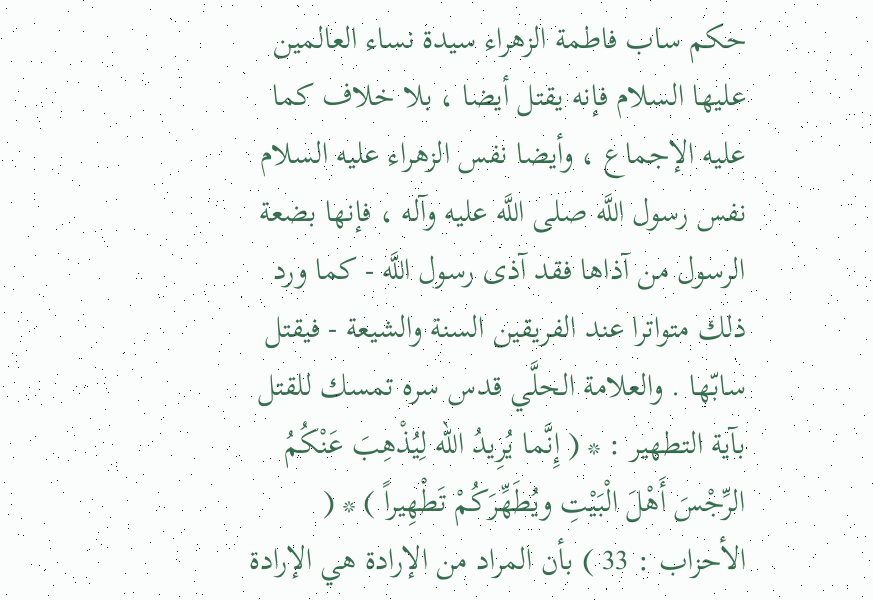حكم ساب فاطمة الزهراء سيدة نساء العالمين عليها السلام فإنه يقتل أيضا ، بلا خلاف كما عليه الإجماع ، وأيضا نفس الزهراء عليه السلام نفس رسول اللَّه صلى اللَّه عليه وآله ، فإنها بضعة الرسول من آذاها فقد آذى رسول اللَّه - كما ورد ذلك متواترا عند الفريقين السنة والشيعة - فيقتل سابّها . والعلامة الحلَّي قدس سره تمسك للقتل بآية التطهير : * ( إِنَّما يُرِيدُ الله لِيُذْهِبَ عَنْكُمُ الرِّجْسَ أَهْلَ الْبَيْتِ ويُطَهِّرَكُمْ تَطْهِيراً ) * ( الأحزاب : 33 ) بأن المراد من الإرادة هي الإرادة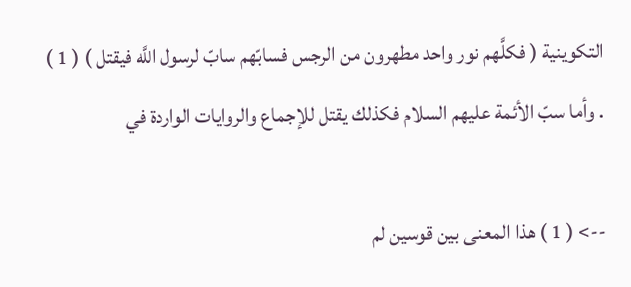التكوينية ( فكلَّهم نور واحد مطهرون من الرجس فسابّهم سابّ لرسول اللَّه فيقتل ) ( 1 ) . وأما سبّ الأئمة عليهم السلام فكذلك يقتل للإجماع والروايات الواردة في

--> ( 1 ) هذا المعنى بين قوسين لم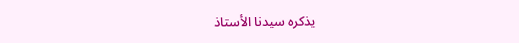يذكره سيدنا الأستاذ